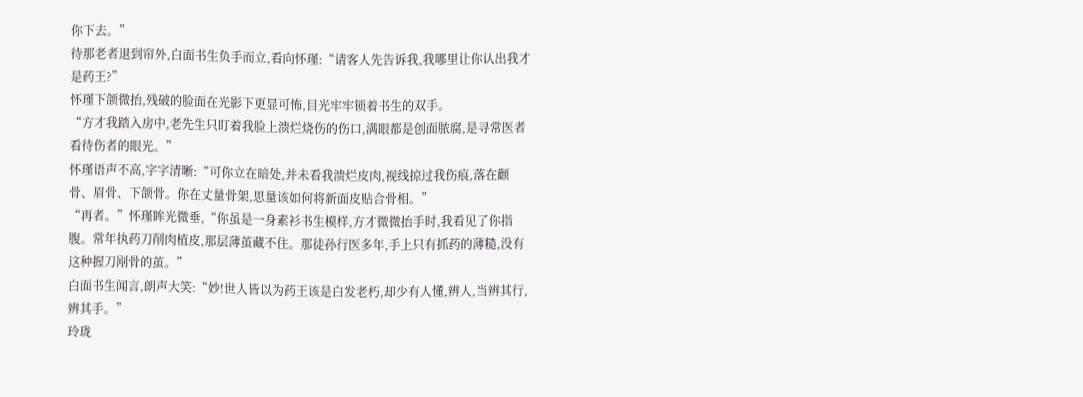你下去。”
待那老者退到帘外,白面书生负手而立,看向怀瑾:“请客人先告诉我,我哪里让你认出我才是药王?”
怀瑾下颌微抬,残破的脸面在光影下更显可怖,目光牢牢锁着书生的双手。
“方才我踏入房中,老先生只盯着我脸上溃烂烧伤的伤口,满眼都是创面脓腐,是寻常医者看待伤者的眼光。”
怀瑾语声不高,字字清晰:“可你立在暗处,并未看我溃烂皮肉,视线掠过我伤痕,落在颧骨、眉骨、下颌骨。你在丈量骨架,思量该如何将新面皮贴合骨相。”
“再者。”怀瑾眸光微垂,“你虽是一身素衫书生模样,方才微微抬手时,我看见了你指腹。常年执药刀削肉植皮,那层薄茧藏不住。那徒孙行医多年,手上只有抓药的薄糙,没有这种握刀剐骨的茧。”
白面书生闻言,朗声大笑:“妙!世人皆以为药王该是白发老朽,却少有人懂,辨人,当辨其行,辨其手。”
玲珑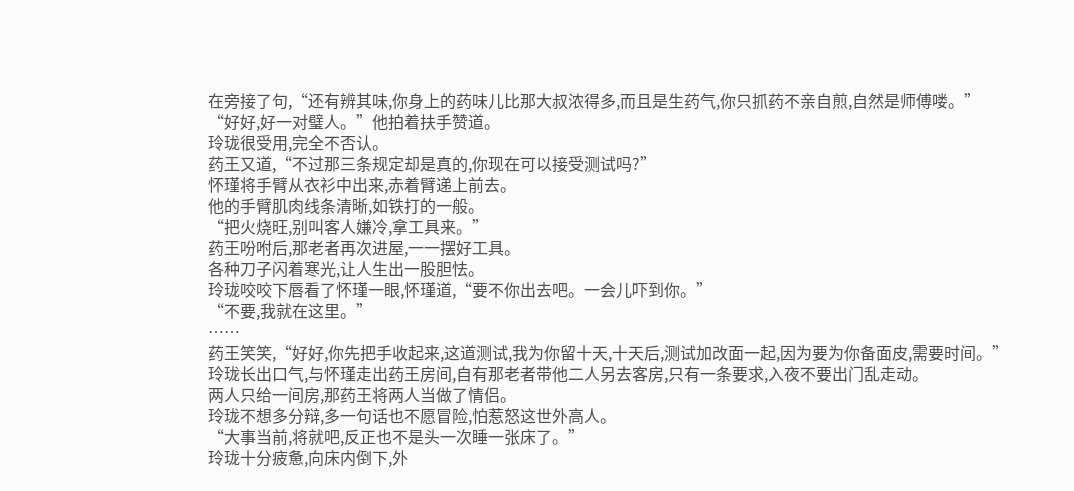在旁接了句,“还有辨其味,你身上的药味儿比那大叔浓得多,而且是生药气,你只抓药不亲自煎,自然是师傅喽。”
“好好,好一对璧人。”他拍着扶手赞道。
玲珑很受用,完全不否认。
药王又道,“不过那三条规定却是真的,你现在可以接受测试吗?”
怀瑾将手臂从衣衫中出来,赤着臂递上前去。
他的手臂肌肉线条清晰,如铁打的一般。
“把火烧旺,别叫客人嫌冷,拿工具来。”
药王吩咐后,那老者再次进屋,一一摆好工具。
各种刀子闪着寒光,让人生出一股胆怯。
玲珑咬咬下唇看了怀瑾一眼,怀瑾道,“要不你出去吧。一会儿吓到你。”
“不要,我就在这里。”
……
药王笑笑,“好好,你先把手收起来,这道测试,我为你留十天,十天后,测试加改面一起,因为要为你备面皮,需要时间。”
玲珑长出口气,与怀瑾走出药王房间,自有那老者带他二人另去客房,只有一条要求,入夜不要出门乱走动。
两人只给一间房,那药王将两人当做了情侣。
玲珑不想多分辩,多一句话也不愿冒险,怕惹怒这世外高人。
“大事当前,将就吧,反正也不是头一次睡一张床了。”
玲珑十分疲惫,向床内倒下,外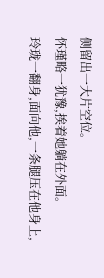侧留出一大片空位。
怀瑾略一犹豫,挨着她躺在外面。
玲珑一翻身,面向他,一条腿压在他身上,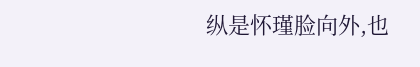纵是怀瑾脸向外,也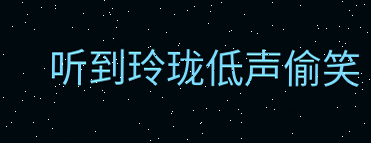听到玲珑低声偷笑